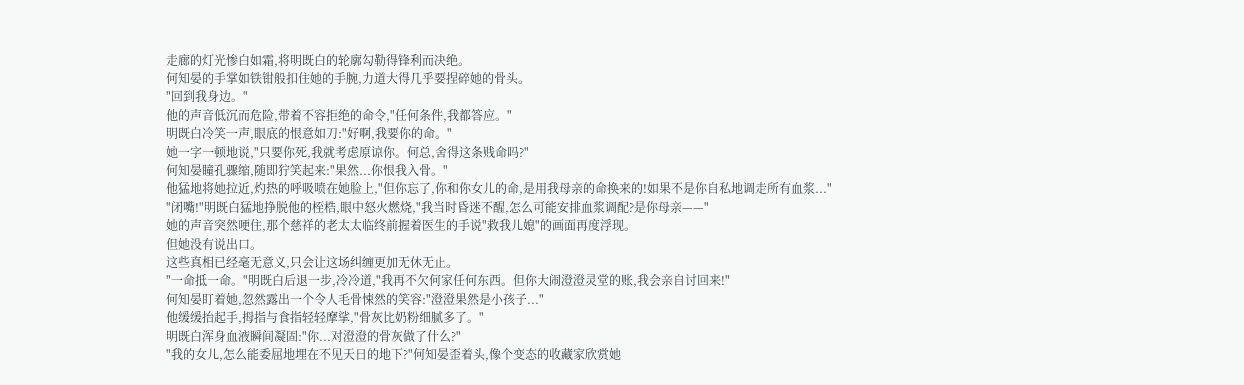走廊的灯光惨白如霜,将明既白的轮廓勾勒得锋利而决绝。
何知晏的手掌如铁钳般扣住她的手腕,力道大得几乎要捏碎她的骨头。
"回到我身边。"
他的声音低沉而危险,带着不容拒绝的命令,"任何条件,我都答应。"
明既白冷笑一声,眼底的恨意如刀:"好啊,我要你的命。"
她一字一顿地说,"只要你死,我就考虑原谅你。何总,舍得这条贱命吗?"
何知晏瞳孔骤缩,随即狞笑起来:"果然...你恨我入骨。"
他猛地将她拉近,灼热的呼吸喷在她脸上,"但你忘了,你和你女儿的命,是用我母亲的命换来的!如果不是你自私地调走所有血浆..."
"闭嘴!"明既白猛地挣脱他的桎梏,眼中怒火燃烧,"我当时昏迷不醒,怎么可能安排血浆调配?是你母亲——"
她的声音突然哽住,那个慈祥的老太太临终前握着医生的手说"救我儿媳"的画面再度浮现。
但她没有说出口。
这些真相已经毫无意义,只会让这场纠缠更加无休无止。
"一命抵一命。"明既白后退一步,冷冷道,"我再不欠何家任何东西。但你大闹澄澄灵堂的账,我会亲自讨回来!"
何知晏盯着她,忽然露出一个令人毛骨悚然的笑容:"澄澄果然是小孩子..."
他缓缓抬起手,拇指与食指轻轻摩挲,"骨灰比奶粉细腻多了。"
明既白浑身血液瞬间凝固:"你...对澄澄的骨灰做了什么?"
"我的女儿,怎么能委屈地埋在不见天日的地下?"何知晏歪着头,像个变态的收藏家欣赏她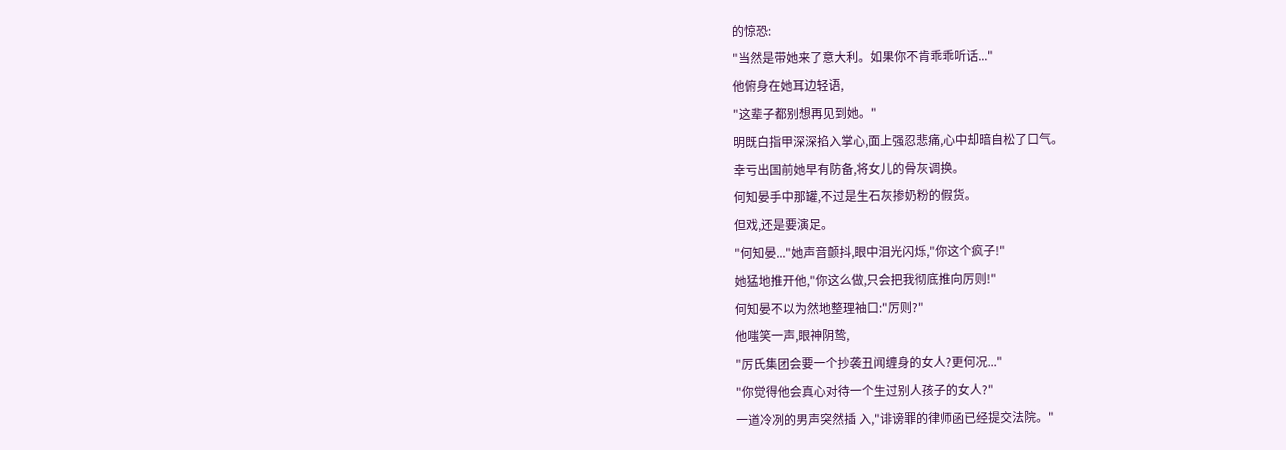的惊恐:
"当然是带她来了意大利。如果你不肯乖乖听话..."
他俯身在她耳边轻语,
"这辈子都别想再见到她。"
明既白指甲深深掐入掌心,面上强忍悲痛,心中却暗自松了口气。
幸亏出国前她早有防备,将女儿的骨灰调换。
何知晏手中那罐,不过是生石灰掺奶粉的假货。
但戏,还是要演足。
"何知晏..."她声音颤抖,眼中泪光闪烁,"你这个疯子!"
她猛地推开他,"你这么做,只会把我彻底推向厉则!"
何知晏不以为然地整理袖口:"厉则?"
他嗤笑一声,眼神阴鸷,
"厉氏集团会要一个抄袭丑闻缠身的女人?更何况..."
"你觉得他会真心对待一个生过别人孩子的女人?"
一道冷冽的男声突然插 入,"诽谤罪的律师函已经提交法院。"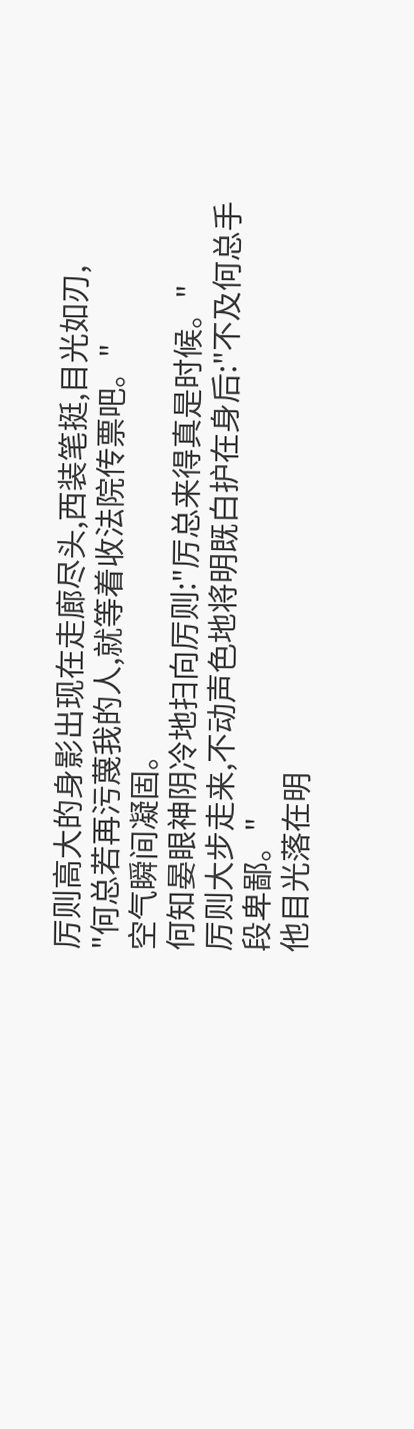厉则高大的身影出现在走廊尽头,西装笔挺,目光如刃,
"何总若再污蔑我的人,就等着收法院传票吧。"
空气瞬间凝固。
何知晏眼神阴冷地扫向厉则:"厉总来得真是时候。"
厉则大步走来,不动声色地将明既白护在身后:"不及何总手段卑鄙。"
他目光落在明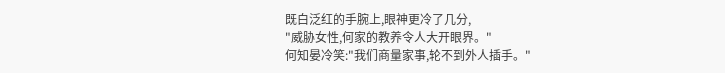既白泛红的手腕上,眼神更冷了几分,
"威胁女性,何家的教养令人大开眼界。"
何知晏冷笑:"我们商量家事,轮不到外人插手。"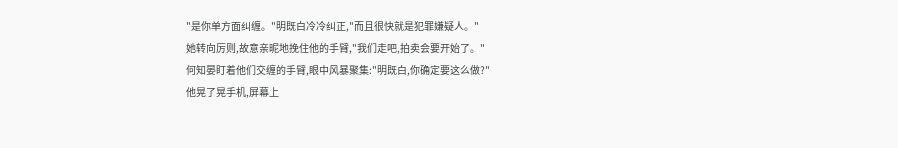"是你单方面纠缠。"明既白冷冷纠正,"而且很快就是犯罪嫌疑人。"
她转向厉则,故意亲昵地挽住他的手臂,"我们走吧,拍卖会要开始了。"
何知晏盯着他们交缠的手臂,眼中风暴聚集:"明既白,你确定要这么做?"
他晃了晃手机,屏幕上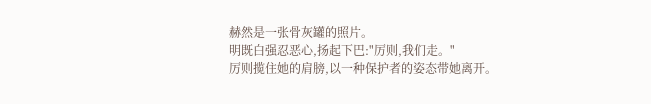赫然是一张骨灰罐的照片。
明既白强忍恶心,扬起下巴:"厉则,我们走。"
厉则揽住她的肩膀,以一种保护者的姿态带她离开。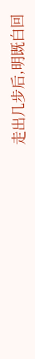走出几步后,明既白回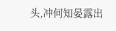头,冲何知晏露出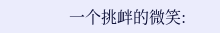一个挑衅的微笑: